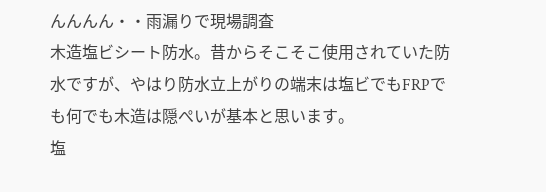んんんん・・雨漏りで現場調査
木造塩ビシート防水。昔からそこそこ使用されていた防水ですが、やはり防水立上がりの端末は塩ビでもFRPでも何でも木造は隠ぺいが基本と思います。
塩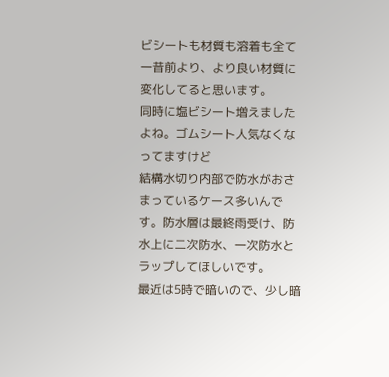ビシートも材質も溶着も全て一昔前より、より良い材質に変化してると思います。
同時に塩ビシート増えましたよね。ゴムシート人気なくなってますけど
結構水切り内部で防水がおさまっているケース多いんです。防水層は最終雨受け、防水上に二次防水、一次防水とラップしてほしいです。
最近は5時で暗いので、少し暗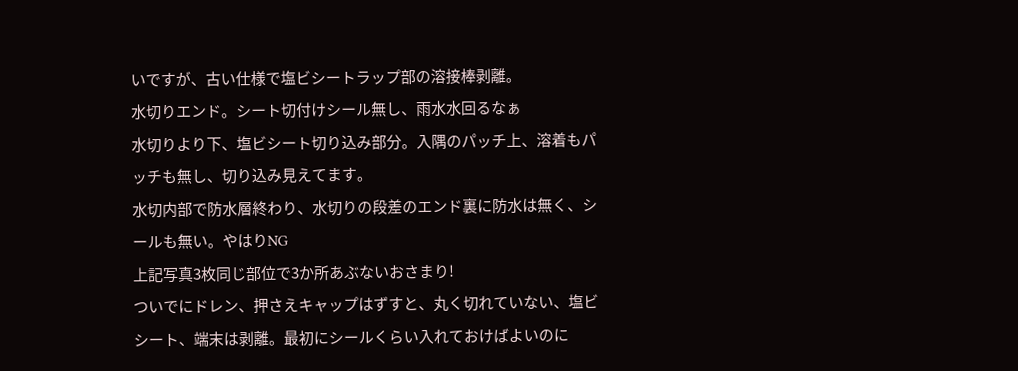いですが、古い仕様で塩ビシートラップ部の溶接棒剥離。
水切りエンド。シート切付けシール無し、雨水水回るなぁ
水切りより下、塩ビシート切り込み部分。入隅のパッチ上、溶着もパッチも無し、切り込み見えてます。
水切内部で防水層終わり、水切りの段差のエンド裏に防水は無く、シールも無い。やはりNG
上記写真3枚同じ部位で3か所あぶないおさまり!
ついでにドレン、押さえキャップはずすと、丸く切れていない、塩ビシート、端末は剥離。最初にシールくらい入れておけばよいのに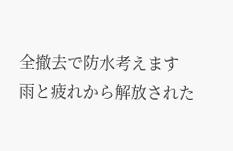全撤去で防水考えます
雨と疲れから解放された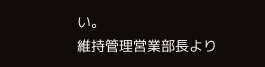い。
維持管理営業部長より